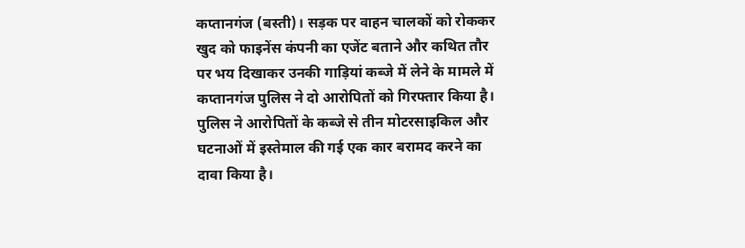कप्तानगंज (बस्ती)। सड़क पर वाहन चालकों को रोककर खुद को फाइनेंस कंपनी का एजेंट बताने और कथित तौर पर भय दिखाकर उनकी गाड़ियां कब्जे में लेने के मामले में कप्तानगंज पुलिस ने दो आरोपितों को गिरफ्तार किया है। पुलिस ने आरोपितों के कब्जे से तीन मोटरसाइकिल और घटनाओं में इस्तेमाल की गई एक कार बरामद करने का दावा किया है।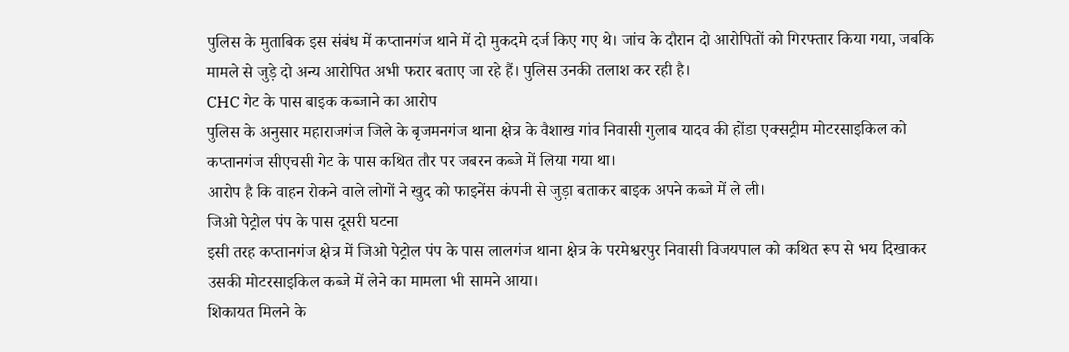पुलिस के मुताबिक इस संबंध में कप्तानगंज थाने में दो मुकदमे दर्ज किए गए थे। जांच के दौरान दो आरोपितों को गिरफ्तार किया गया, जबकि मामले से जुड़े दो अन्य आरोपित अभी फरार बताए जा रहे हैं। पुलिस उनकी तलाश कर रही है।
CHC गेट के पास बाइक कब्जाने का आरोप
पुलिस के अनुसार महाराजगंज जिले के बृजमनगंज थाना क्षेत्र के वैशाख गांव निवासी गुलाब यादव की होंडा एक्सट्रीम मोटरसाइकिल को कप्तानगंज सीएचसी गेट के पास कथित तौर पर जबरन कब्जे में लिया गया था।
आरोप है कि वाहन रोकने वाले लोगों ने खुद को फाइनेंस कंपनी से जुड़ा बताकर बाइक अपने कब्जे में ले ली।
जिओ पेट्रोल पंप के पास दूसरी घटना
इसी तरह कप्तानगंज क्षेत्र में जिओ पेट्रोल पंप के पास लालगंज थाना क्षेत्र के परमेश्वरपुर निवासी विजयपाल को कथित रूप से भय दिखाकर उसकी मोटरसाइकिल कब्जे में लेने का मामला भी सामने आया।
शिकायत मिलने के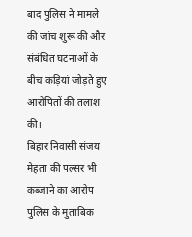बाद पुलिस ने मामले की जांच शुरू की और संबंधित घटनाओं के बीच कड़ियां जोड़ते हुए आरोपितों की तलाश की।
बिहार निवासी संजय मेहता की पल्सर भी कब्जाने का आरोप
पुलिस के मुताबिक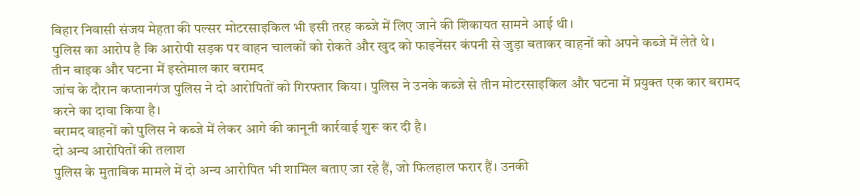बिहार निवासी संजय मेहता की पल्सर मोटरसाइकिल भी इसी तरह कब्जे में लिए जाने की शिकायत सामने आई थी।
पुलिस का आरोप है कि आरोपी सड़क पर वाहन चालकों को रोकते और खुद को फाइनेंसर कंपनी से जुड़ा बताकर वाहनों को अपने कब्जे में लेते थे।
तीन बाइक और घटना में इस्तेमाल कार बरामद
जांच के दौरान कप्तानगंज पुलिस ने दो आरोपितों को गिरफ्तार किया। पुलिस ने उनके कब्जे से तीन मोटरसाइकिल और घटना में प्रयुक्त एक कार बरामद करने का दावा किया है।
बरामद वाहनों को पुलिस ने कब्जे में लेकर आगे की कानूनी कार्रवाई शुरू कर दी है।
दो अन्य आरोपितों की तलाश
पुलिस के मुताबिक मामले में दो अन्य आरोपित भी शामिल बताए जा रहे हैं, जो फिलहाल फरार हैं। उनकी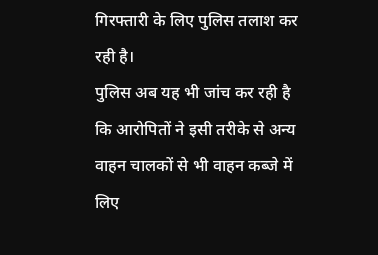गिरफ्तारी के लिए पुलिस तलाश कर रही है।
पुलिस अब यह भी जांच कर रही है कि आरोपितों ने इसी तरीके से अन्य वाहन चालकों से भी वाहन कब्जे में लिए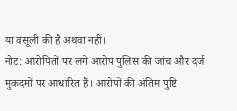या वसूली की है अथवा नहीं।
नोट: आरोपितों पर लगे आरोप पुलिस की जांच और दर्ज मुकदमों पर आधारित हैं। आरोपों की अंतिम पुष्टि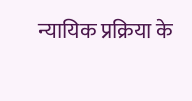न्यायिक प्रक्रिया के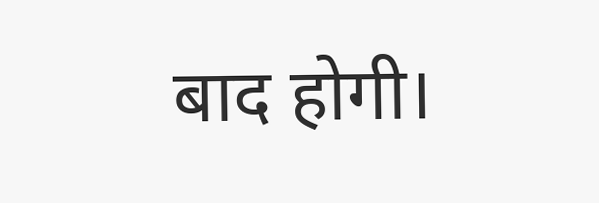बाद होगी।